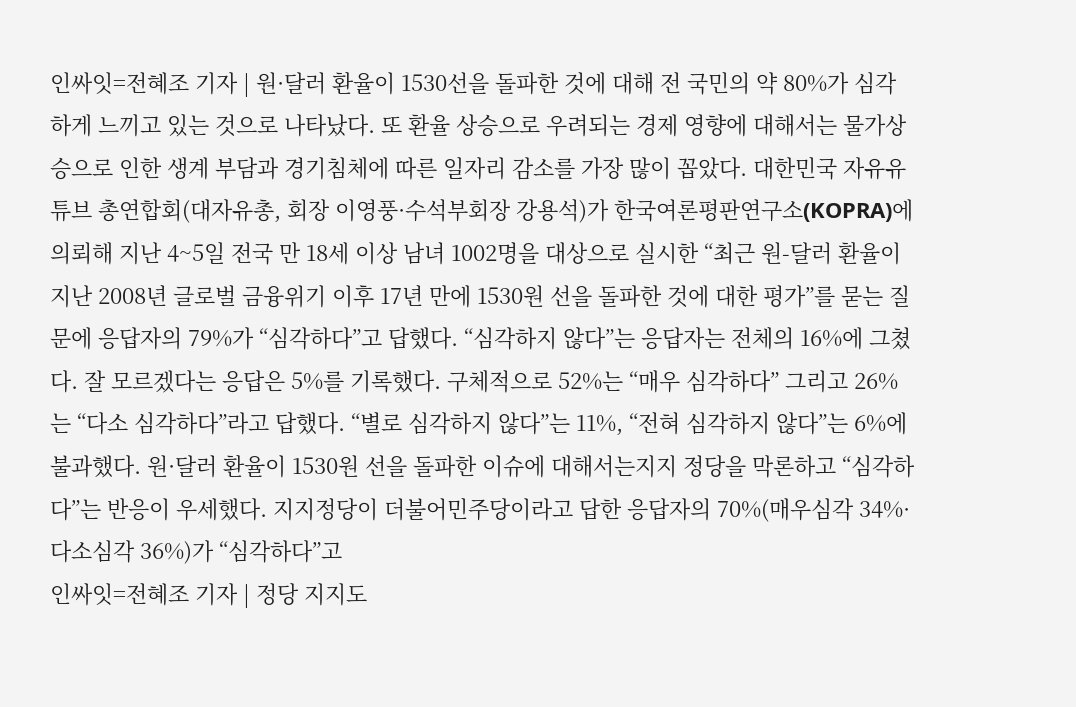인싸잇=전혜조 기자 | 원·달러 환율이 1530선을 돌파한 것에 대해 전 국민의 약 80%가 심각하게 느끼고 있는 것으로 나타났다. 또 환율 상승으로 우려되는 경제 영향에 대해서는 물가상승으로 인한 생계 부담과 경기침체에 따른 일자리 감소를 가장 많이 꼽았다. 대한민국 자유유튜브 총연합회(대자유총, 회장 이영풍·수석부회장 강용석)가 한국여론평판연구소(KOPRA)에 의뢰해 지난 4~5일 전국 만 18세 이상 남녀 1002명을 대상으로 실시한 “최근 원-달러 환율이 지난 2008년 글로벌 금융위기 이후 17년 만에 1530원 선을 돌파한 것에 대한 평가”를 묻는 질문에 응답자의 79%가 “심각하다”고 답했다. “심각하지 않다”는 응답자는 전체의 16%에 그쳤다. 잘 모르겠다는 응답은 5%를 기록했다. 구체적으로 52%는 “매우 심각하다” 그리고 26%는 “다소 심각하다”라고 답했다. “별로 심각하지 않다”는 11%, “전혀 심각하지 않다”는 6%에 불과했다. 원·달러 환율이 1530원 선을 돌파한 이슈에 대해서는지지 정당을 막론하고 “심각하다”는 반응이 우세했다. 지지정당이 더불어민주당이라고 답한 응답자의 70%(매우심각 34%·다소심각 36%)가 “심각하다”고
인싸잇=전혜조 기자 | 정당 지지도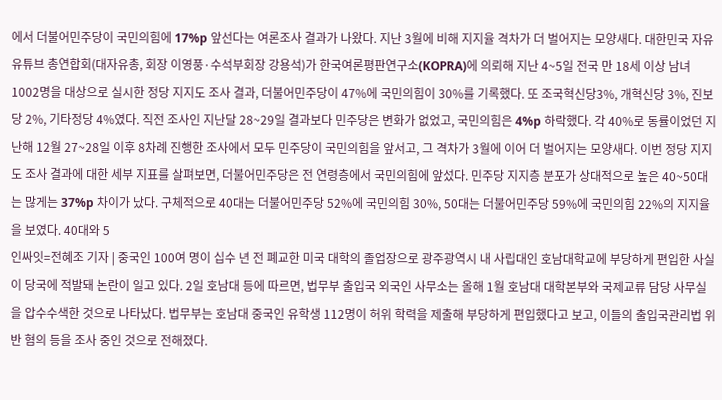에서 더불어민주당이 국민의힘에 17%p 앞선다는 여론조사 결과가 나왔다. 지난 3월에 비해 지지율 격차가 더 벌어지는 모양새다. 대한민국 자유유튜브 총연합회(대자유총, 회장 이영풍·수석부회장 강용석)가 한국여론평판연구소(KOPRA)에 의뢰해 지난 4~5일 전국 만 18세 이상 남녀 1002명을 대상으로 실시한 정당 지지도 조사 결과, 더불어민주당이 47%에 국민의힘이 30%를 기록했다. 또 조국혁신당3%, 개혁신당 3%, 진보당 2%, 기타정당 4%였다. 직전 조사인 지난달 28~29일 결과보다 민주당은 변화가 없었고, 국민의힘은 4%p 하락했다. 각 40%로 동률이었던 지난해 12월 27~28일 이후 8차례 진행한 조사에서 모두 민주당이 국민의힘을 앞서고, 그 격차가 3월에 이어 더 벌어지는 모양새다. 이번 정당 지지도 조사 결과에 대한 세부 지표를 살펴보면, 더불어민주당은 전 연령층에서 국민의힘에 앞섰다. 민주당 지지층 분포가 상대적으로 높은 40~50대는 많게는 37%p 차이가 났다. 구체적으로 40대는 더불어민주당 52%에 국민의힘 30%, 50대는 더불어민주당 59%에 국민의힘 22%의 지지율을 보였다. 40대와 5
인싸잇=전혜조 기자 | 중국인 100여 명이 십수 년 전 폐교한 미국 대학의 졸업장으로 광주광역시 내 사립대인 호남대학교에 부당하게 편입한 사실이 당국에 적발돼 논란이 일고 있다. 2일 호남대 등에 따르면, 법무부 출입국 외국인 사무소는 올해 1월 호남대 대학본부와 국제교류 담당 사무실을 압수수색한 것으로 나타났다. 법무부는 호남대 중국인 유학생 112명이 허위 학력을 제출해 부당하게 편입했다고 보고, 이들의 출입국관리법 위반 혐의 등을 조사 중인 것으로 전해졌다.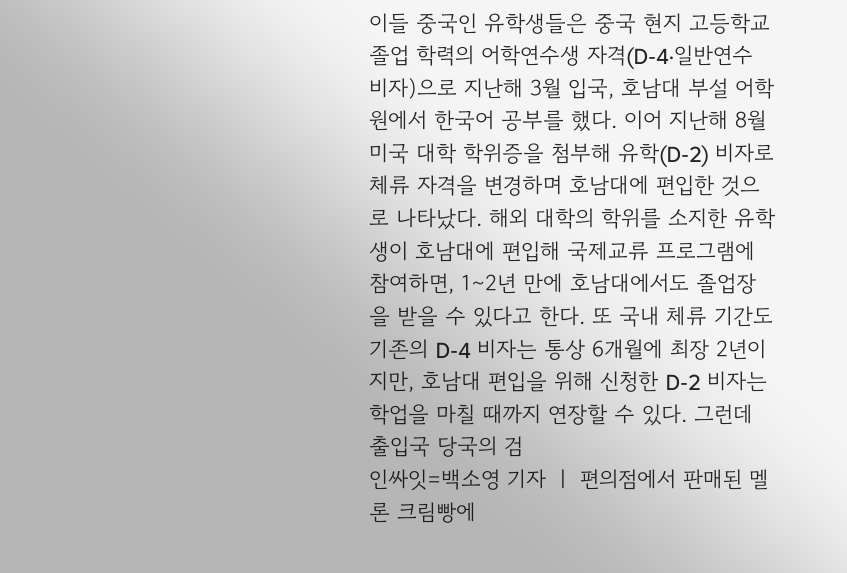이들 중국인 유학생들은 중국 현지 고등학교 졸업 학력의 어학연수생 자격(D-4·일반연수 비자)으로 지난해 3월 입국, 호남대 부설 어학원에서 한국어 공부를 했다. 이어 지난해 8월 미국 대학 학위증을 첨부해 유학(D-2) 비자로 체류 자격을 변경하며 호남대에 편입한 것으로 나타났다. 해외 대학의 학위를 소지한 유학생이 호남대에 편입해 국제교류 프로그램에 참여하면, 1∼2년 만에 호남대에서도 졸업장을 받을 수 있다고 한다. 또 국내 체류 기간도 기존의 D-4 비자는 통상 6개월에 최장 2년이지만, 호남대 편입을 위해 신청한 D-2 비자는 학업을 마칠 때까지 연장할 수 있다. 그런데 출입국 당국의 검
인싸잇=백소영 기자 ㅣ 편의점에서 판매된 멜론 크림빵에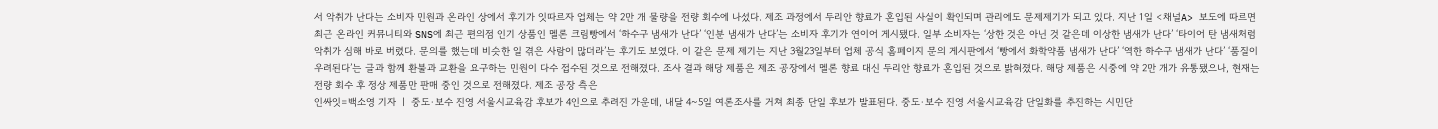서 악취가 난다는 소비자 민원과 온라인 상에서 후기가 잇따르자 업체는 약 2만 개 물량을 전량 회수에 나섰다. 제조 과정에서 두리안 향료가 혼입된 사실이 확인되며 관리에도 문제제기가 되고 있다. 지난 1일 <채널A> 보도에 따르면 최근 온라인 커뮤니티와 SNS에 최근 편의점 인기 상품인 멜론 크림빵에서 ‘하수구 냄새가 난다’ ‘인분 냄새가 난다’는 소비자 후기가 연이어 게시됐다. 일부 소비자는 ‘상한 것은 아닌 것 같은데 이상한 냄새가 난다’ ‘타이어 탄 냄새처럼 악취가 심해 바로 버렸다. 문의를 했는데 비슷한 일 겪은 사람이 많더라’는 후기도 보였다. 이 같은 문제 제기는 지난 3월23일부터 업체 공식 홈페이지 문의 게시판에서 ‘빵에서 화학약품 냄새가 난다’ ‘역한 하수구 냄새가 난다’ ‘품질이 우려된다’는 글과 함께 환불과 교환을 요구하는 민원이 다수 접수된 것으로 전해졌다. 조사 결과 해당 제품은 제조 공장에서 멜론 향료 대신 두리안 향료가 혼입된 것으로 밝혀졌다. 해당 제품은 시중에 약 2만 개가 유통됐으나, 현재는 전량 회수 후 정상 제품만 판매 중인 것으로 전해졌다. 제조 공장 측은
인싸잇=백소영 기자 ㅣ 중도·보수 진영 서울시교육감 후보가 4인으로 추려진 가운데, 내달 4~5일 여론조사를 거쳐 최종 단일 후보가 발표된다. 중도·보수 진영 서울시교육감 단일화를 추진하는 시민단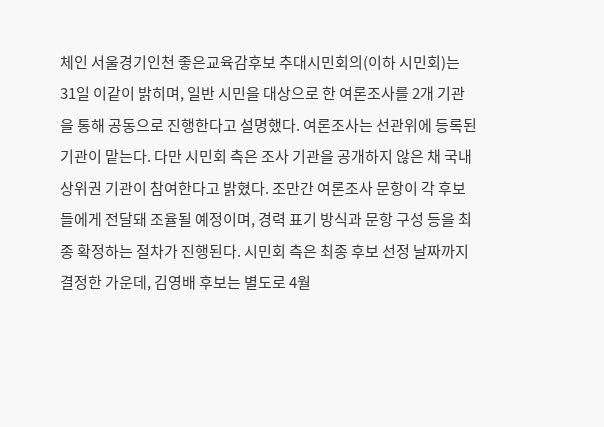체인 서울경기인천 좋은교육감후보 추대시민회의(이하 시민회)는 31일 이같이 밝히며, 일반 시민을 대상으로 한 여론조사를 2개 기관을 통해 공동으로 진행한다고 설명했다. 여론조사는 선관위에 등록된 기관이 맡는다. 다만 시민회 측은 조사 기관을 공개하지 않은 채 국내 상위권 기관이 참여한다고 밝혔다. 조만간 여론조사 문항이 각 후보들에게 전달돼 조율될 예정이며, 경력 표기 방식과 문항 구성 등을 최종 확정하는 절차가 진행된다. 시민회 측은 최종 후보 선정 날짜까지 결정한 가운데, 김영배 후보는 별도로 4월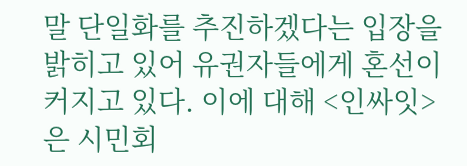말 단일화를 추진하겠다는 입장을 밝히고 있어 유권자들에게 혼선이 커지고 있다. 이에 대해 <인싸잇>은 시민회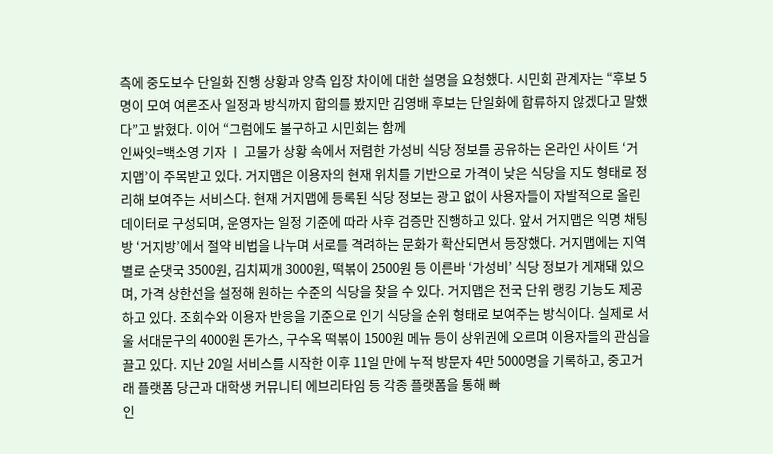측에 중도보수 단일화 진행 상황과 양측 입장 차이에 대한 설명을 요청했다. 시민회 관계자는 “후보 5명이 모여 여론조사 일정과 방식까지 합의를 봤지만 김영배 후보는 단일화에 합류하지 않겠다고 말했다”고 밝혔다. 이어 “그럼에도 불구하고 시민회는 함께
인싸잇=백소영 기자 ㅣ 고물가 상황 속에서 저렴한 가성비 식당 정보를 공유하는 온라인 사이트 ‘거지맵’이 주목받고 있다. 거지맵은 이용자의 현재 위치를 기반으로 가격이 낮은 식당을 지도 형태로 정리해 보여주는 서비스다. 현재 거지맵에 등록된 식당 정보는 광고 없이 사용자들이 자발적으로 올린 데이터로 구성되며, 운영자는 일정 기준에 따라 사후 검증만 진행하고 있다. 앞서 거지맵은 익명 채팅방 ‘거지방’에서 절약 비법을 나누며 서로를 격려하는 문화가 확산되면서 등장했다. 거지맵에는 지역별로 순댓국 3500원, 김치찌개 3000원, 떡볶이 2500원 등 이른바 ‘가성비’ 식당 정보가 게재돼 있으며, 가격 상한선을 설정해 원하는 수준의 식당을 찾을 수 있다. 거지맵은 전국 단위 랭킹 기능도 제공하고 있다. 조회수와 이용자 반응을 기준으로 인기 식당을 순위 형태로 보여주는 방식이다. 실제로 서울 서대문구의 4000원 돈가스, 구수옥 떡볶이 1500원 메뉴 등이 상위권에 오르며 이용자들의 관심을 끌고 있다. 지난 20일 서비스를 시작한 이후 11일 만에 누적 방문자 4만 5000명을 기록하고, 중고거래 플랫폼 당근과 대학생 커뮤니티 에브리타임 등 각종 플랫폼을 통해 빠
인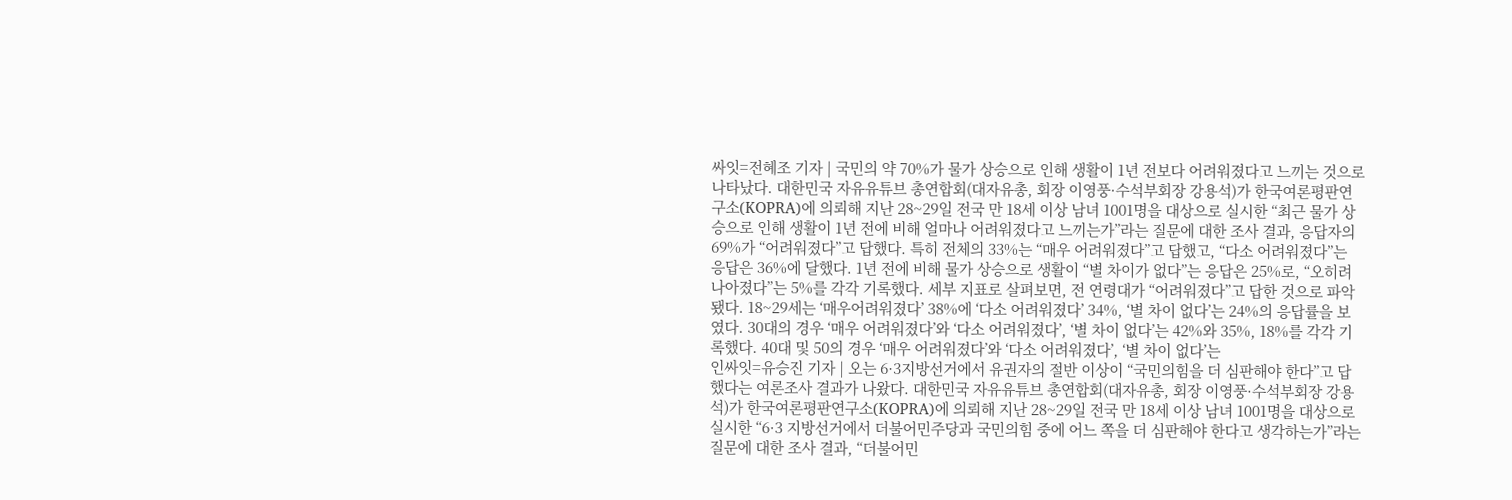싸잇=전혜조 기자 | 국민의 약 70%가 물가 상승으로 인해 생활이 1년 전보다 어려워졌다고 느끼는 것으로 나타났다. 대한민국 자유유튜브 총연합회(대자유총, 회장 이영풍·수석부회장 강용석)가 한국여론평판연구소(KOPRA)에 의뢰해 지난 28~29일 전국 만 18세 이상 남녀 1001명을 대상으로 실시한 “최근 물가 상승으로 인해 생활이 1년 전에 비해 얼마나 어려워졌다고 느끼는가”라는 질문에 대한 조사 결과, 응답자의 69%가 “어려워졌다”고 답했다. 특히 전체의 33%는 “매우 어려워졌다”고 답했고, “다소 어려워졌다”는 응답은 36%에 달했다. 1년 전에 비해 물가 상승으로 생활이 “별 차이가 없다”는 응답은 25%로, “오히려 나아졌다”는 5%를 각각 기록했다. 세부 지표로 살펴보면, 전 연령대가 “어려워졌다”고 답한 것으로 파악됐다. 18~29세는 ‘매우어려워졌다’ 38%에 ‘다소 어려워졌다’ 34%, ‘별 차이 없다’는 24%의 응답률을 보였다. 30대의 경우 ‘매우 어려워졌다’와 ‘다소 어려워졌다’, ‘별 차이 없다’는 42%와 35%, 18%를 각각 기록했다. 40대 및 50의 경우 ‘매우 어려워졌다’와 ‘다소 어려워졌다’, ‘별 차이 없다’는
인싸잇=유승진 기자 | 오는 6·3지방선거에서 유권자의 절반 이상이 “국민의힘을 더 심판해야 한다”고 답했다는 여론조사 결과가 나왔다. 대한민국 자유유튜브 총연합회(대자유총, 회장 이영풍·수석부회장 강용석)가 한국여론평판연구소(KOPRA)에 의뢰해 지난 28~29일 전국 만 18세 이상 남녀 1001명을 대상으로 실시한 “6·3 지방선거에서 더불어민주당과 국민의힘 중에 어느 쪽을 더 심판해야 한다고 생각하는가”라는 질문에 대한 조사 결과, “더불어민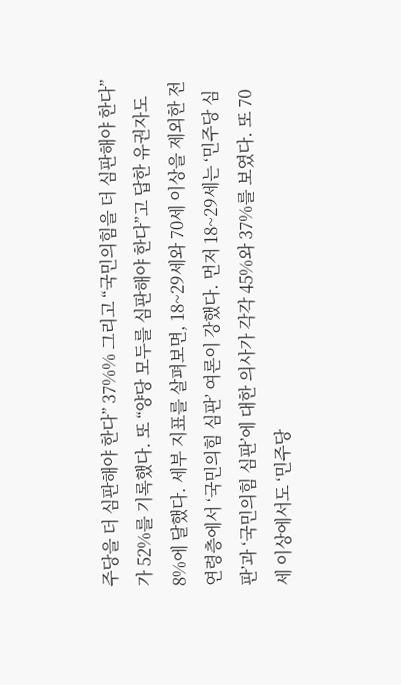주당을 더 심판해야 한다” 37%% 그리고 “국민의힘을 더 심판해야 한다”가 52%를 기록했다. 또 “양당 모두를 심판해야 한다”고 답한 유권자도 8%에 달했다. 세부 지표를 살펴보면, 18~29세와 70세 이상을 제외한 전 연령층에서 ‘국민의힘 심판’ 여론이 강했다. 먼저 18~29세는 ‘민주당 심판’과 ‘국민의힘 심판’에 대한 의사가 각각 45%와 37%를 보였다. 또 70세 이상에서도 ‘민주당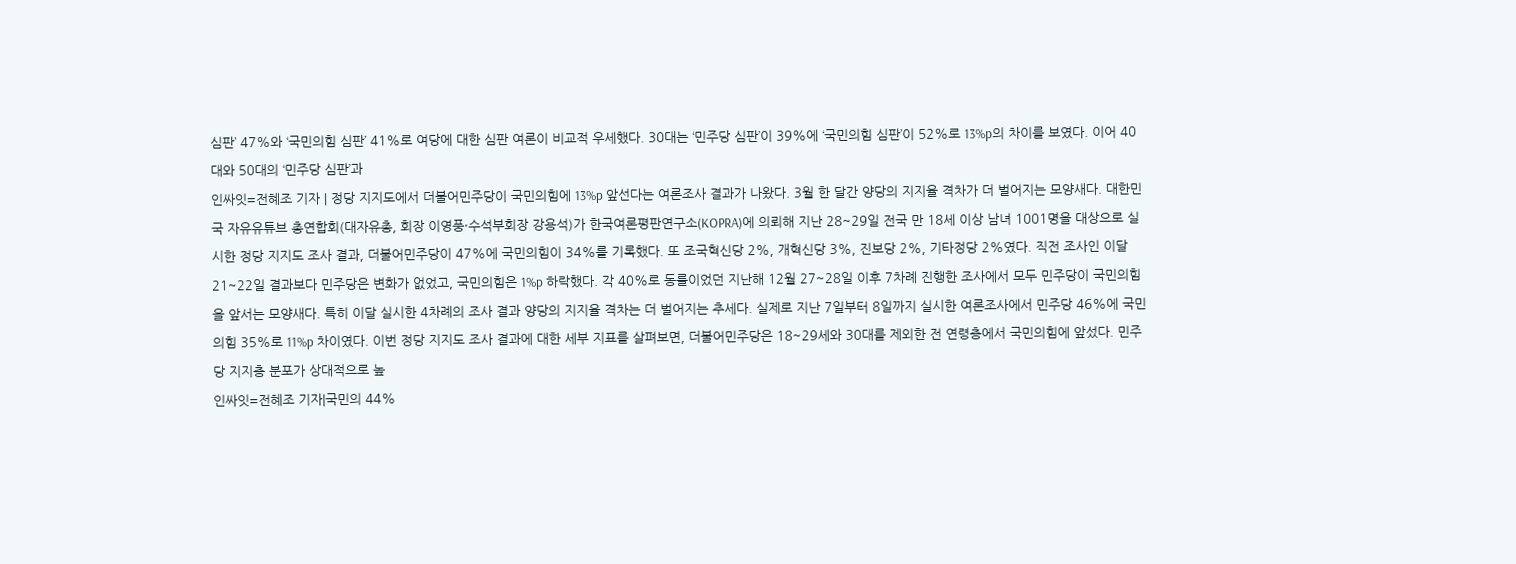심판’ 47%와 ‘국민의힘 심판’ 41%로 여당에 대한 심판 여론이 비교적 우세했다. 30대는 ‘민주당 심판’이 39%에 ‘국민의힘 심판’이 52%로 13%p의 차이를 보였다. 이어 40대와 50대의 ‘민주당 심판’과
인싸잇=전혜조 기자 | 정당 지지도에서 더불어민주당이 국민의힘에 13%p 앞선다는 여론조사 결과가 나왔다. 3월 한 달간 양당의 지지율 격차가 더 벌어지는 모양새다. 대한민국 자유유튜브 총연합회(대자유총, 회장 이영풍·수석부회장 강용석)가 한국여론평판연구소(KOPRA)에 의뢰해 지난 28~29일 전국 만 18세 이상 남녀 1001명을 대상으로 실시한 정당 지지도 조사 결과, 더불어민주당이 47%에 국민의힘이 34%를 기록했다. 또 조국혁신당 2%, 개혁신당 3%, 진보당 2%, 기타정당 2%였다. 직전 조사인 이달 21~22일 결과보다 민주당은 변화가 없었고, 국민의힘은 1%p 하락했다. 각 40%로 동률이었던 지난해 12월 27~28일 이후 7차례 진행한 조사에서 모두 민주당이 국민의힘을 앞서는 모양새다. 특히 이달 실시한 4차례의 조사 결과 양당의 지지율 격차는 더 벌어지는 추세다. 실제로 지난 7일부터 8일까지 실시한 여론조사에서 민주당 46%에 국민의힘 35%로 11%p 차이였다. 이번 정당 지지도 조사 결과에 대한 세부 지표를 살펴보면, 더불어민주당은 18~29세와 30대를 제외한 전 연령층에서 국민의힘에 앞섰다. 민주당 지지층 분포가 상대적으로 높
인싸잇=전혜조 기자|국민의 44%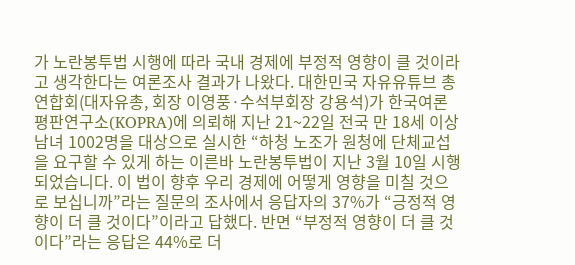가 노란봉투법 시행에 따라 국내 경제에 부정적 영향이 클 것이라고 생각한다는 여론조사 결과가 나왔다. 대한민국 자유유튜브 총연합회(대자유총, 회장 이영풍·수석부회장 강용석)가 한국여론평판연구소(KOPRA)에 의뢰해 지난 21~22일 전국 만 18세 이상 남녀 1002명을 대상으로 실시한 “하청 노조가 원청에 단체교섭을 요구할 수 있게 하는 이른바 노란봉투법이 지난 3월 10일 시행 되었습니다. 이 법이 향후 우리 경제에 어떻게 영향을 미칠 것으로 보십니까”라는 질문의 조사에서 응답자의 37%가 “긍정적 영향이 더 클 것이다”이라고 답했다. 반면 “부정적 영향이 더 클 것이다”라는 응답은 44%로 더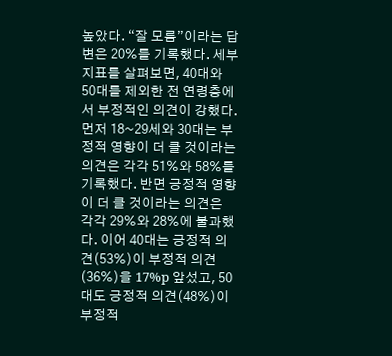높았다. “잘 모름”이라는 답변은 20%를 기록했다. 세부 지표를 살펴보면, 40대와 50대를 제외한 전 연령층에서 부정적인 의견이 강했다. 먼저 18~29세와 30대는 부정적 영향이 더 클 것이라는 의견은 각각 51%와 58%를 기록했다. 반면 긍정적 영향이 더 클 것이라는 의견은 각각 29%와 28%에 불과했다. 이어 40대는 긍정적 의견(53%)이 부정적 의견(36%)을 17%p 앞섰고, 50대도 긍정적 의견(48%)이 부정적